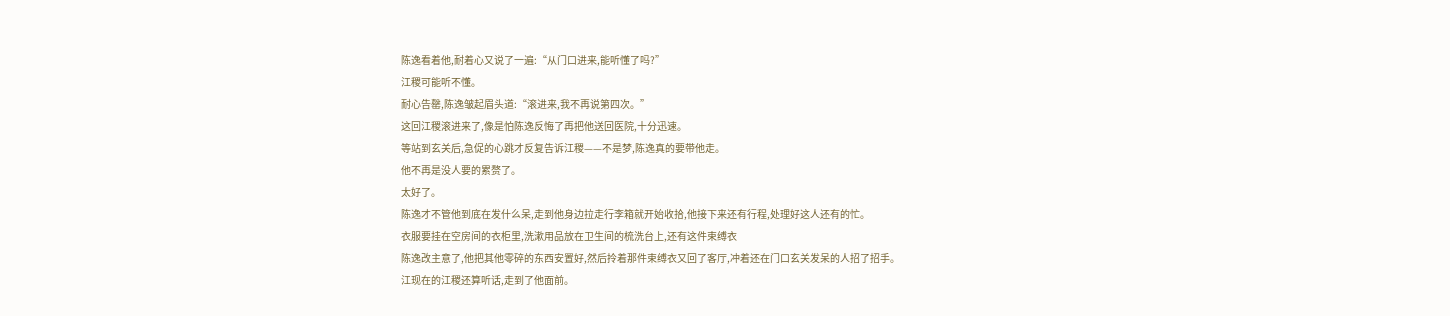陈逸看着他,耐着心又说了一遍:“从门口进来,能听懂了吗?”
江稷可能听不懂。
耐心告罄,陈逸皱起眉头道:“滚进来,我不再说第四次。”
这回江稷滚进来了,像是怕陈逸反悔了再把他送回医院,十分迅速。
等站到玄关后,急促的心跳才反复告诉江稷——不是梦,陈逸真的要带他走。
他不再是没人要的累赘了。
太好了。
陈逸才不管他到底在发什么呆,走到他身边拉走行李箱就开始收拾,他接下来还有行程,处理好这人还有的忙。
衣服要挂在空房间的衣柜里,洗漱用品放在卫生间的梳洗台上,还有这件束缚衣
陈逸改主意了,他把其他零碎的东西安置好,然后拎着那件束缚衣又回了客厅,冲着还在门口玄关发呆的人招了招手。
江现在的江稷还算听话,走到了他面前。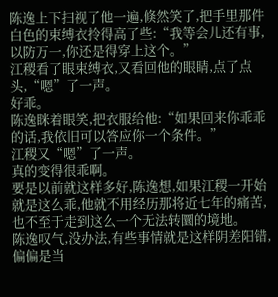陈逸上下扫视了他一遍,倏然笑了,把手里那件白色的束缚衣拎得高了些:“我等会儿还有事,以防万一,你还是得穿上这个。”
江稷看了眼束缚衣,又看回他的眼睛,点了点头,“嗯”了一声。
好乖。
陈逸眯着眼笑,把衣服给他:“如果回来你乖乖的话,我依旧可以答应你一个条件。”
江稷又“嗯”了一声。
真的变得很乖啊。
要是以前就这样多好,陈逸想,如果江稷一开始就是这么乖,他就不用经历那将近七年的痛苦,也不至于走到这么一个无法转圜的境地。
陈逸叹气,没办法,有些事情就是这样阴差阳错,偏偏是当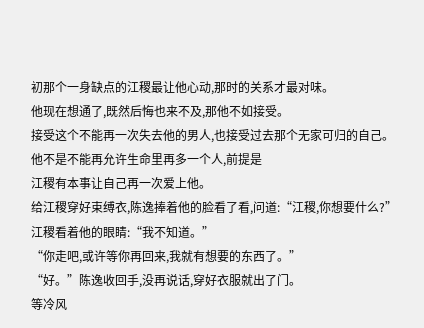初那个一身缺点的江稷最让他心动,那时的关系才最对味。
他现在想通了,既然后悔也来不及,那他不如接受。
接受这个不能再一次失去他的男人,也接受过去那个无家可归的自己。
他不是不能再允许生命里再多一个人,前提是
江稷有本事让自己再一次爱上他。
给江稷穿好束缚衣,陈逸捧着他的脸看了看,问道:“江稷,你想要什么?”
江稷看着他的眼睛:“我不知道。”
“你走吧,或许等你再回来,我就有想要的东西了。”
“好。”陈逸收回手,没再说话,穿好衣服就出了门。
等冷风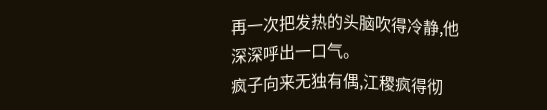再一次把发热的头脑吹得冷静,他深深呼出一口气。
疯子向来无独有偶,江稷疯得彻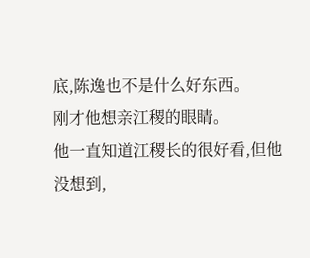底,陈逸也不是什么好东西。
刚才他想亲江稷的眼睛。
他一直知道江稷长的很好看,但他没想到,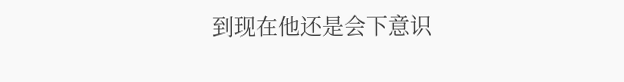到现在他还是会下意识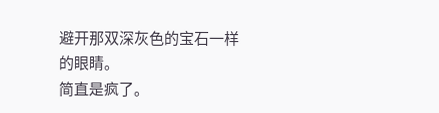避开那双深灰色的宝石一样的眼睛。
简直是疯了。